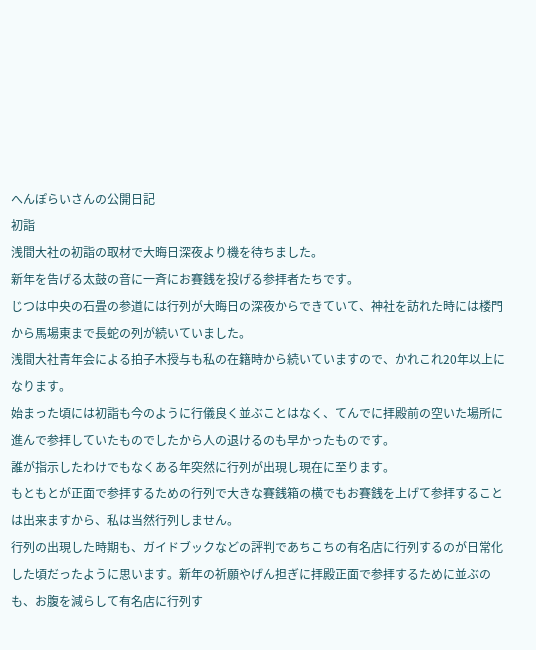へんぽらいさんの公開日記
初詣
浅間大社の初詣の取材で大晦日深夜より機を待ちました。
新年を告げる太鼓の音に一斉にお賽銭を投げる参拝者たちです。
じつは中央の石畳の参道には行列が大晦日の深夜からできていて、神社を訪れた時には楼門から馬場東まで長蛇の列が続いていました。
浅間大社青年会による拍子木授与も私の在籍時から続いていますので、かれこれ20年以上になります。
始まった頃には初詣も今のように行儀良く並ぶことはなく、てんでに拝殿前の空いた場所に進んで参拝していたものでしたから人の退けるのも早かったものです。
誰が指示したわけでもなくある年突然に行列が出現し現在に至ります。
もともとが正面で参拝するための行列で大きな賽銭箱の横でもお賽銭を上げて参拝することは出来ますから、私は当然行列しません。
行列の出現した時期も、ガイドブックなどの評判であちこちの有名店に行列するのが日常化した頃だったように思います。新年の祈願やげん担ぎに拝殿正面で参拝するために並ぶのも、お腹を減らして有名店に行列す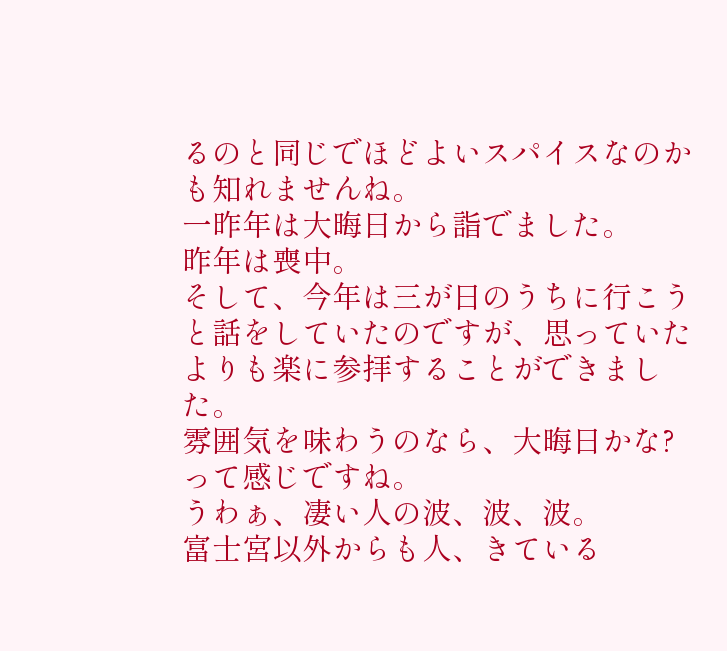るのと同じでほどよいスパイスなのかも知れませんね。
一昨年は大晦日から詣でました。
昨年は喪中。
そして、今年は三が日のうちに行こうと話をしていたのですが、思っていたよりも楽に参拝することができました。
雰囲気を味わうのなら、大晦日かな?って感じですね。
うわぁ、凄い人の波、波、波。
富士宮以外からも人、きている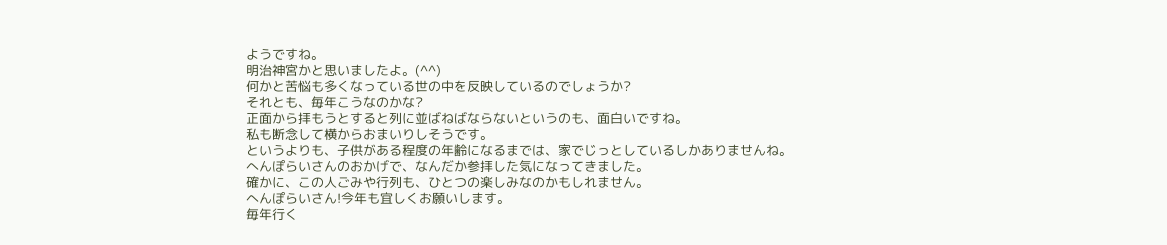ようですね。
明治神宮かと思いましたよ。(^^)
何かと苦悩も多くなっている世の中を反映しているのでしょうか?
それとも、毎年こうなのかな?
正面から拝もうとすると列に並ばねばならないというのも、面白いですね。
私も断念して横からおまいりしそうです。
というよりも、子供がある程度の年齢になるまでは、家でじっとしているしかありませんね。
へんぽらいさんのおかげで、なんだか参拝した気になってきました。
確かに、この人ごみや行列も、ひとつの楽しみなのかもしれません。
へんぽらいさん!今年も宜しくお願いします。
毎年行く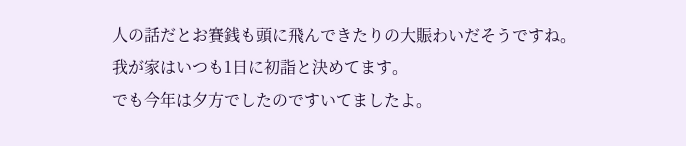人の話だとお賽銭も頭に飛んできたりの大賑わいだそうですね。
我が家はいつも1日に初詣と決めてます。
でも今年は夕方でしたのですいてましたよ。